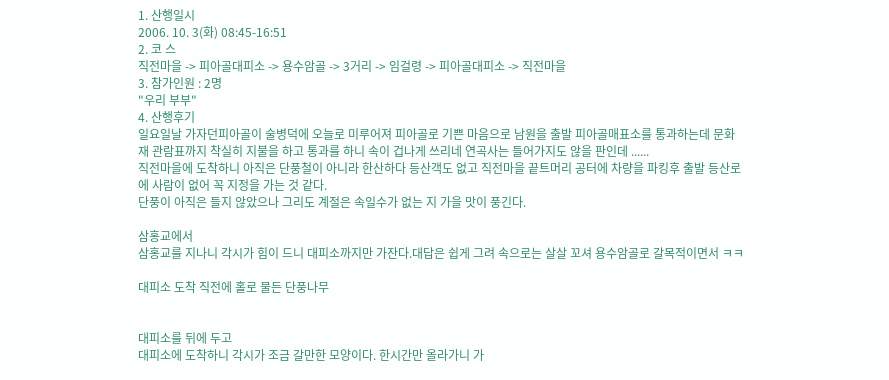1. 산행일시
2006. 10. 3(화) 08:45-16:51
2. 코 스
직전마을 -> 피아골대피소 -> 용수암골 -> 3거리 -> 임걸령 -> 피아골대피소 -> 직전마을
3. 참가인원 : 2명
"우리 부부"
4. 산행후기
일요일날 가자던피아골이 술병덕에 오늘로 미루어져 피아골로 기쁜 마음으로 남원을 출발 피아골매표소를 통과하는데 문화재 관람표까지 착실히 지불을 하고 통과를 하니 속이 겁나게 쓰리네 연곡사는 들어가지도 않을 판인데 ......
직전마을에 도착하니 아직은 단풍철이 아니라 한산하다 등산객도 없고 직전마을 끝트머리 공터에 차량을 파킹후 출발 등산로에 사람이 없어 꼭 지정을 가는 것 같다.
단풍이 아직은 들지 않았으나 그리도 계절은 속일수가 없는 지 가을 맛이 풍긴다.

삼홍교에서
삼홍교를 지나니 각시가 힘이 드니 대피소까지만 가잔다.대답은 쉽게 그려 속으로는 살살 꼬셔 용수암골로 갈목적이면서 ㅋㅋ

대피소 도착 직전에 홀로 물든 단풍나무


대피소를 뒤에 두고
대피소에 도착하니 각시가 조금 갈만한 모양이다. 한시간만 올라가니 가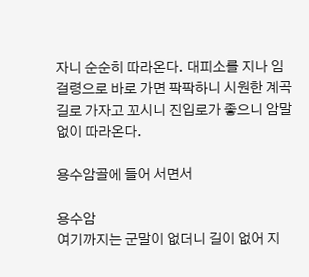자니 순순히 따라온다. 대피소를 지나 임걸령으로 바로 가면 팍팍하니 시원한 계곡길로 가자고 꼬시니 진입로가 좋으니 암말없이 따라온다.

용수암골에 들어 서면서

용수암
여기까지는 군말이 없더니 길이 없어 지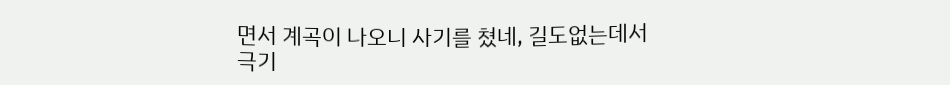면서 계곡이 나오니 사기를 쳤네, 길도없는데서 극기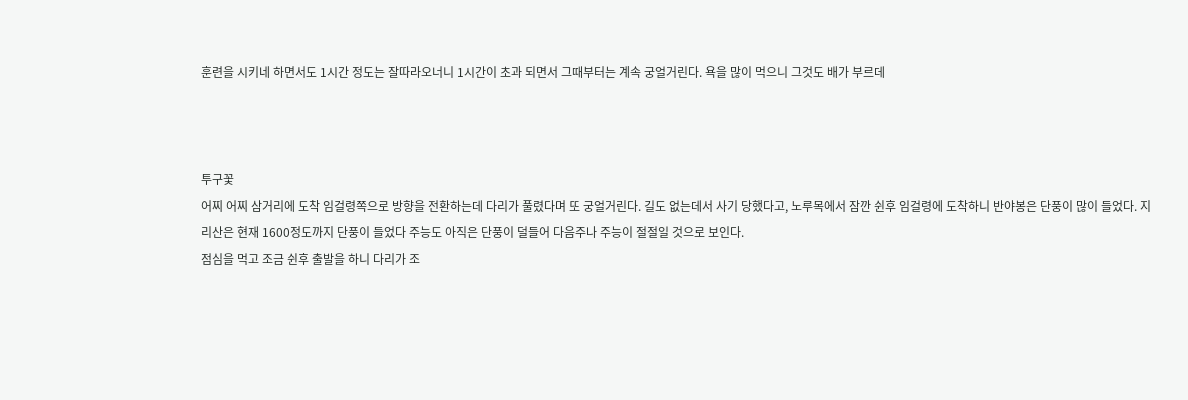훈련을 시키네 하면서도 1시간 정도는 잘따라오너니 1시간이 초과 되면서 그때부터는 계속 궁얼거린다. 욕을 많이 먹으니 그것도 배가 부르데



투구꽃
어찌 어찌 삼거리에 도착 임걸령쪽으로 방향을 전환하는데 다리가 풀렸다며 또 궁얼거린다. 길도 없는데서 사기 당했다고, 노루목에서 잠깐 쉰후 임걸령에 도착하니 반야봉은 단풍이 많이 들었다. 지리산은 현재 1600정도까지 단풍이 들었다 주능도 아직은 단풍이 덜들어 다음주나 주능이 절절일 것으로 보인다.
점심을 먹고 조금 쉰후 출발을 하니 다리가 조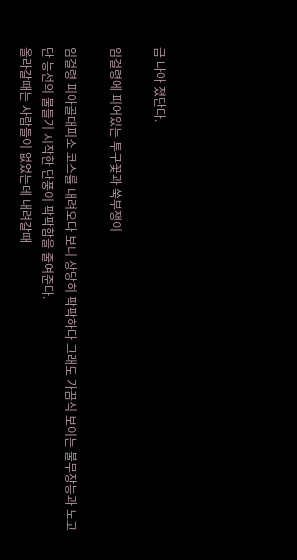금 나아 졌단다.

임걸령에 피어있는 투구꽃과 쑥부쟁이

임걸령 피아골대피소 코스를 내려오다 보니 상당히 팍팍하다 그래도 가끔식 보이는 불무장능과 노고단 능선의 물들기 시작한 단풍이 팍팍함을 줄여준다.
올라갈때는 사람들이 없었는데 내려갈때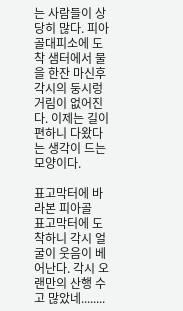는 사람들이 상당히 많다. 피아골대피소에 도착 샘터에서 물을 한잔 마신후 각시의 둥시렁거림이 없어진다. 이제는 길이 편하니 다왔다는 생각이 드는 모양이다.

표고막터에 바라본 피아골
표고막터에 도착하니 각시 얼굴이 웃음이 베어난다. 각시 오랜만의 산행 수고 많았네........